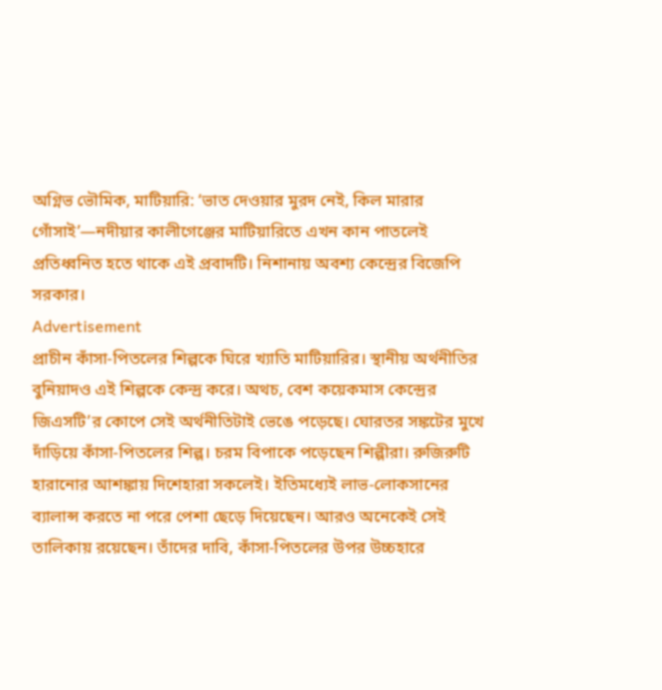অগ্নিভ ভৌমিক, মাটিয়ারি: ‘ভাত দেওয়ার মুরদ নেই, কিল মারার গোঁসাই’—নদীয়ার কালীগেঞ্জের মাটিয়ারিতে এখন কান পাতলেই প্রতিধ্বনিত হতে থাকে এই প্রবাদটি। নিশানায় অবশ্য কেন্দ্রের বিজেপি সরকার।
Advertisement
প্রাচীন কাঁসা-পিতলের শিল্পকে ঘিরে খ্যাতি মাটিয়ারির। স্থানীয় অর্থনীতির বুনিয়াদও এই শিল্পকে কেন্দ্র করে। অথচ, বেশ কয়েকমাস কেন্দ্রের জিএসটি’র কোপে সেই অর্থনীতিটাই ভেঙে পড়েছে। ঘোরতর সঙ্কটের মুখে দাঁড়িয়ে কাঁসা-পিতলের শিল্প। চরম বিপাকে পড়েছেন শিল্পীরা। রুজিরুটি হারানোর আশঙ্কায় দিশেহারা সকলেই। ইতিমধ্যেই লাভ-লোকসানের ব্যালান্স করতে না পরে পেশা ছেড়ে দিয়েছেন। আরও অনেকেই সেই তালিকায় রয়েছেন। তাঁদের দাবি, কাঁসা-পিতলের উপর উচ্চহারে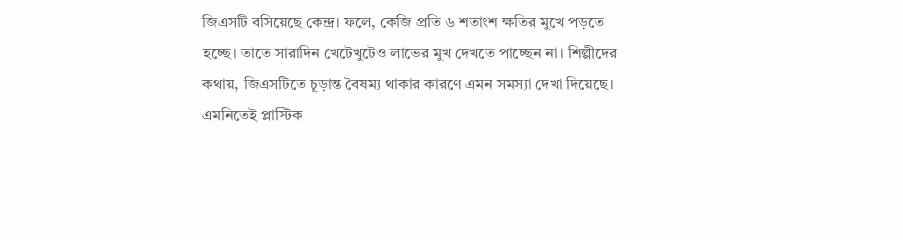জিএসটি বসিয়েছে কেন্দ্র। ফলে, কেজি প্রতি ৬ শতাংশ ক্ষতির মুখে পড়তে হচ্ছে। তাতে সারাদিন খেটেখুটেও লাভের মুখ দেখতে পাচ্ছেন না। শিল্পীদের কথায়, জিএসটিতে চূড়ান্ত বৈষম্য থাকার কারণে এমন সমস্যা দেখা দিয়েছে। এমনিতেই প্লাস্টিক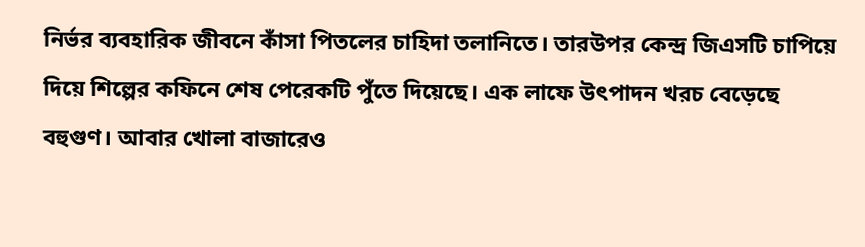নির্ভর ব্যবহারিক জীবনে কাঁসা পিতলের চাহিদা তলানিতে। তারউপর কেন্দ্র জিএসটি চাপিয়ে দিয়ে শিল্পের কফিনে শেষ পেরেকটি পুঁতে দিয়েছে। এক লাফে উৎপাদন খরচ বেড়েছে বহুগুণ। আবার খোলা বাজারেও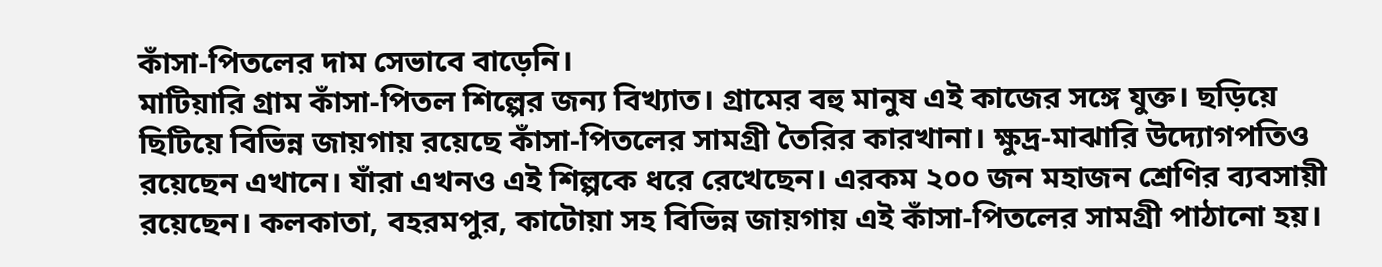কাঁসা-পিতলের দাম সেভাবে বাড়েনি।
মাটিয়ারি গ্রাম কাঁসা-পিতল শিল্পের জন্য বিখ্যাত। গ্রামের বহু মানুষ এই কাজের সঙ্গে যুক্ত। ছড়িয়ে ছিটিয়ে বিভিন্ন জায়গায় রয়েছে কাঁসা-পিতলের সামগ্রী তৈরির কারখানা। ক্ষুদ্র-মাঝারি উদ্যোগপতিও রয়েছেন এখানে। যাঁরা এখনও এই শিল্পকে ধরে রেখেছেন। এরকম ২০০ জন মহাজন শ্রেণির ব্যবসায়ী রয়েছেন। কলকাতা, বহরমপুর, কাটোয়া সহ বিভিন্ন জায়গায় এই কাঁসা-পিতলের সামগ্রী পাঠানো হয়।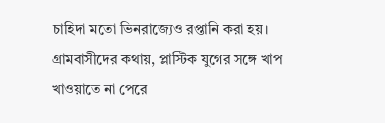চাহিদা মতো ভিনরাজ্যেও রপ্তানি করা হয়। গ্রামবাসীদের কথায়, প্লাস্টিক যুগের সঙ্গে খাপ খাওয়াতে না পেরে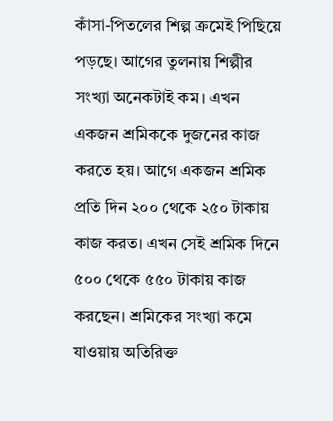কাঁসা-পিতলের শিল্প ক্রমেই পিছিয়ে পড়ছে। আগের তুলনায় শিল্পীর সংখ্যা অনেকটাই কম। এখন একজন শ্রমিককে দুজনের কাজ করতে হয়। আগে একজন শ্রমিক প্রতি দিন ২০০ থেকে ২৫০ টাকায় কাজ করত। এখন সেই শ্রমিক দিনে ৫০০ থেকে ৫৫০ টাকায় কাজ করছেন। শ্রমিকের সংখ্যা কমে যাওয়ায় অতিরিক্ত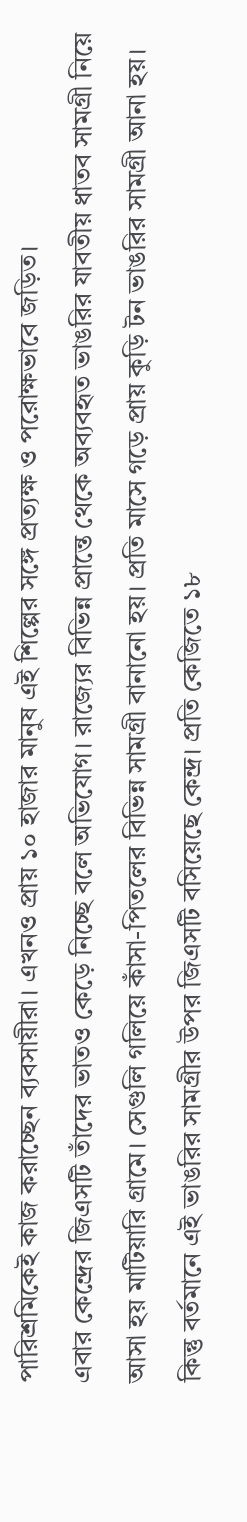পারিশ্রমিকেই কাজ করাচ্ছেন ব্যবসায়ীরা। এখনও প্রায় ১০ হাজার মানুষ এই শিল্পের সঙ্গে প্রত্যক্ষ ও পরোক্ষভাবে জড়িত।
এবার কেন্দ্রের জিএসটি তাঁদের ভাতও কেড়ে নিচ্ছে বলে অভিযোগ। রাজ্যের বিভিন্ন প্রান্তে থেকে অব্যবহৃত ভাঙরির যাবতীয় ধাতব সামগ্রী নিয়ে আসা হয় মাটিয়ারি গ্রামে। সেগুলি গলিয়ে কাঁসা-পিতলের বিভিন্ন সামগ্রী বানানো হয়। প্রতি মাসে গড়ে প্রায় কুড়ি টন ভাঙরির সামগ্রী আনা হয়। কিন্তু বর্তমানে এই ভাঙরির সামগ্রীর উপর জিএসটি বসিয়েছে কেন্দ্র। প্রতি কেজিতে ১৮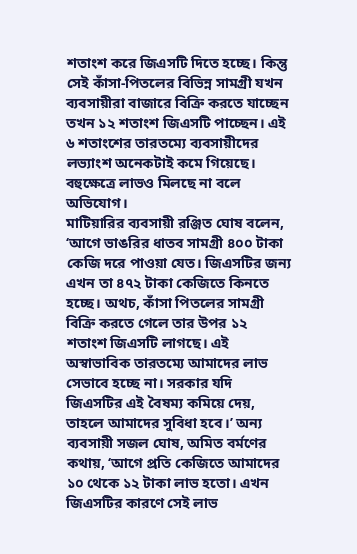শতাংশ করে জিএসটি দিতে হচ্ছে। কিন্তু সেই কাঁসা-পিতলের বিভিন্ন সামগ্রী যখন ব্যবসায়ীরা বাজারে বিক্রি করতে যাচ্ছেন তখন ১২ শতাংশ জিএসটি পাচ্ছেন। এই ৬ শতাংশের তারতম্যে ব্যবসায়ীদের লভ্যাংশ অনেকটাই কমে গিয়েছে। বহুক্ষেত্রে লাভও মিলছে না বলে অভিযোগ।
মাটিয়ারির ব্যবসায়ী রঞ্জিত ঘোষ বলেন, ‘আগে ভাঙরির ধাতব সামগ্রী ৪০০ টাকা কেজি দরে পাওয়া যেত। জিএসটির জন্য এখন তা ৪৭২ টাকা কেজিতে কিনতে হচ্ছে। অথচ, কাঁসা পিতলের সামগ্রী বিক্রি করতে গেলে তার উপর ১২ শতাংশ জিএসটি লাগছে। এই অস্বাভাবিক তারতম্যে আমাদের লাভ সেভাবে হচ্ছে না। সরকার যদি জিএসটির এই বৈষম্য কমিয়ে দেয়, তাহলে আমাদের সুবিধা হবে।’ অন্য ব্যবসায়ী সজল ঘোষ, অমিত বর্মণের কথায়, ‘আগে প্রতি কেজিতে আমাদের ১০ থেকে ১২ টাকা লাভ হতো। এখন জিএসটির কারণে সেই লাভ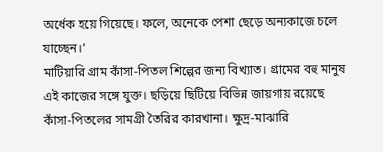অর্ধেক হয়ে গিয়েছে। ফলে, অনেকে পেশা ছেড়ে অন্যকাজে চলে যাচ্ছেন।’
মাটিয়ারি গ্রাম কাঁসা-পিতল শিল্পের জন্য বিখ্যাত। গ্রামের বহু মানুষ এই কাজের সঙ্গে যুক্ত। ছড়িয়ে ছিটিয়ে বিভিন্ন জায়গায় রয়েছে কাঁসা-পিতলের সামগ্রী তৈরির কারখানা। ক্ষুদ্র-মাঝারি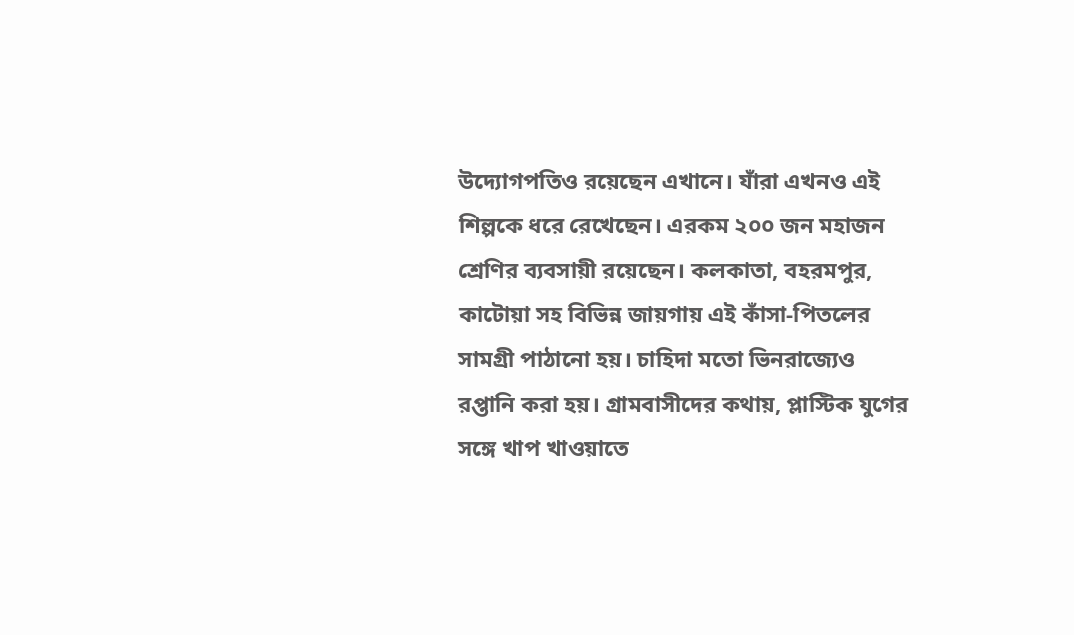উদ্যোগপতিও রয়েছেন এখানে। যাঁরা এখনও এই শিল্পকে ধরে রেখেছেন। এরকম ২০০ জন মহাজন শ্রেণির ব্যবসায়ী রয়েছেন। কলকাতা, বহরমপুর, কাটোয়া সহ বিভিন্ন জায়গায় এই কাঁসা-পিতলের সামগ্রী পাঠানো হয়। চাহিদা মতো ভিনরাজ্যেও রপ্তানি করা হয়। গ্রামবাসীদের কথায়, প্লাস্টিক যুগের সঙ্গে খাপ খাওয়াতে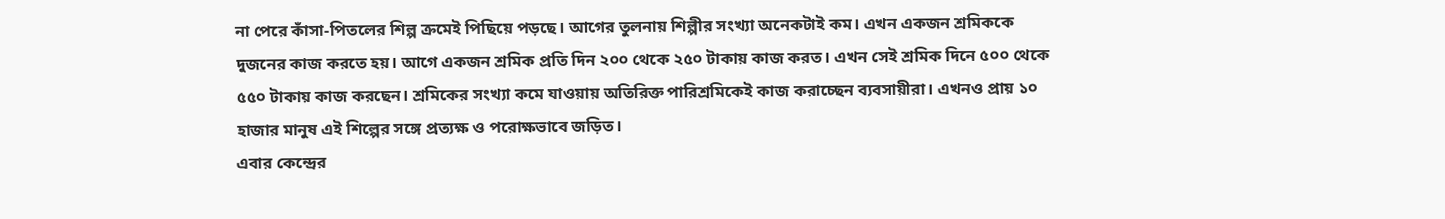না পেরে কাঁসা-পিতলের শিল্প ক্রমেই পিছিয়ে পড়ছে। আগের তুলনায় শিল্পীর সংখ্যা অনেকটাই কম। এখন একজন শ্রমিককে দুজনের কাজ করতে হয়। আগে একজন শ্রমিক প্রতি দিন ২০০ থেকে ২৫০ টাকায় কাজ করত। এখন সেই শ্রমিক দিনে ৫০০ থেকে ৫৫০ টাকায় কাজ করছেন। শ্রমিকের সংখ্যা কমে যাওয়ায় অতিরিক্ত পারিশ্রমিকেই কাজ করাচ্ছেন ব্যবসায়ীরা। এখনও প্রায় ১০ হাজার মানুষ এই শিল্পের সঙ্গে প্রত্যক্ষ ও পরোক্ষভাবে জড়িত।
এবার কেন্দ্রের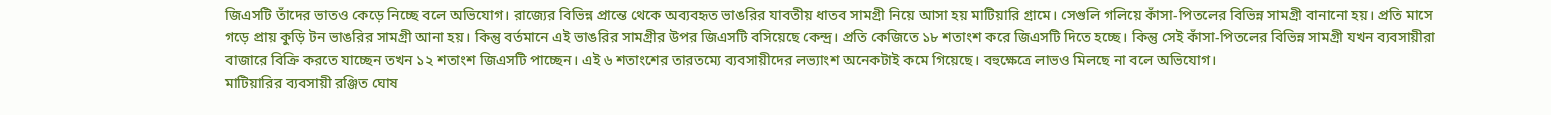জিএসটি তাঁদের ভাতও কেড়ে নিচ্ছে বলে অভিযোগ। রাজ্যের বিভিন্ন প্রান্তে থেকে অব্যবহৃত ভাঙরির যাবতীয় ধাতব সামগ্রী নিয়ে আসা হয় মাটিয়ারি গ্রামে। সেগুলি গলিয়ে কাঁসা-পিতলের বিভিন্ন সামগ্রী বানানো হয়। প্রতি মাসে গড়ে প্রায় কুড়ি টন ভাঙরির সামগ্রী আনা হয়। কিন্তু বর্তমানে এই ভাঙরির সামগ্রীর উপর জিএসটি বসিয়েছে কেন্দ্র। প্রতি কেজিতে ১৮ শতাংশ করে জিএসটি দিতে হচ্ছে। কিন্তু সেই কাঁসা-পিতলের বিভিন্ন সামগ্রী যখন ব্যবসায়ীরা বাজারে বিক্রি করতে যাচ্ছেন তখন ১২ শতাংশ জিএসটি পাচ্ছেন। এই ৬ শতাংশের তারতম্যে ব্যবসায়ীদের লভ্যাংশ অনেকটাই কমে গিয়েছে। বহুক্ষেত্রে লাভও মিলছে না বলে অভিযোগ।
মাটিয়ারির ব্যবসায়ী রঞ্জিত ঘোষ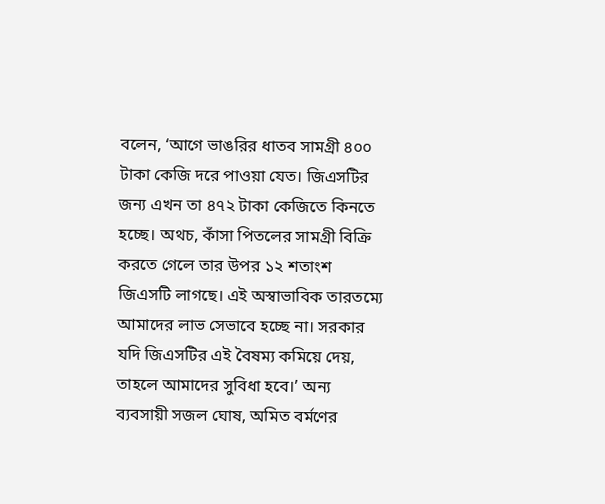বলেন, ‘আগে ভাঙরির ধাতব সামগ্রী ৪০০ টাকা কেজি দরে পাওয়া যেত। জিএসটির জন্য এখন তা ৪৭২ টাকা কেজিতে কিনতে হচ্ছে। অথচ, কাঁসা পিতলের সামগ্রী বিক্রি করতে গেলে তার উপর ১২ শতাংশ জিএসটি লাগছে। এই অস্বাভাবিক তারতম্যে আমাদের লাভ সেভাবে হচ্ছে না। সরকার যদি জিএসটির এই বৈষম্য কমিয়ে দেয়, তাহলে আমাদের সুবিধা হবে।’ অন্য ব্যবসায়ী সজল ঘোষ, অমিত বর্মণের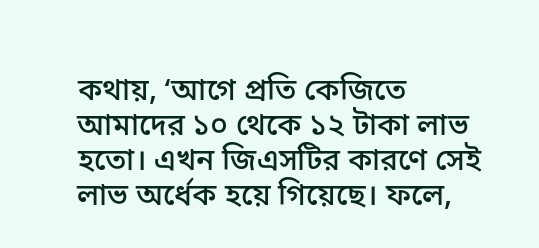কথায়, ‘আগে প্রতি কেজিতে আমাদের ১০ থেকে ১২ টাকা লাভ হতো। এখন জিএসটির কারণে সেই লাভ অর্ধেক হয়ে গিয়েছে। ফলে,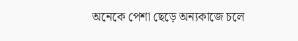অনেকে পেশা ছেড়ে অন্যকাজে চলে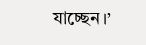যাচ্ছেন।’